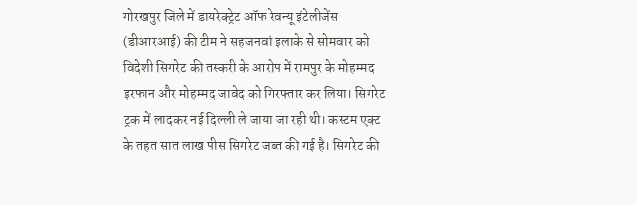गोरखपुर जिले में डायरेक्ट्रेट ऑफ रेवन्यू इंटेलीजेंस (डीआरआई) की टीम ने सहजनवां इलाके से सोमवार को विदेशी सिगरेट की तस्करी के आरोप में रामपुर के मोहम्मद इरफान और मोहम्मद जावेद को गिरफ्तार कर लिया। सिगरेट ट्रक में लादकर नई दिल्ली ले जाया जा रही थी। कस्टम एक्ट के तहत सात लाख पीस सिगरेट जब्त की गई है। सिगरेट की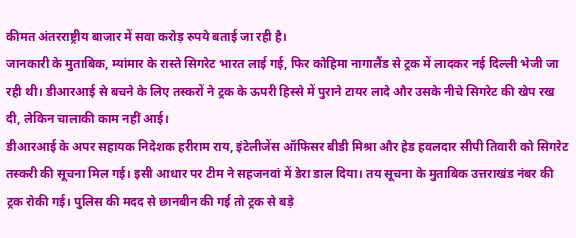कीमत अंतरराष्ट्रीय बाजार में सवा करोड़ रुपये बताई जा रही है।
जानकारी के मुताबिक, म्यांमार के रास्ते सिगरेट भारत लाई गई, फिर कोहिमा नागालैंड से ट्रक में लादकर नई दिल्ली भेजी जा रही थी। डीआरआई से बचने के लिए तस्करों ने ट्रक के ऊपरी हिस्से में पुराने टायर लादे और उसके नीचे सिगरेट की खेप रख दी, लेकिन चालाकी काम नहीं आई।
डीआरआई के अपर सहायक निदेशक हरीराम राय, इंटेलीजेंस ऑफिसर बीडी मिश्रा और हेड हवलदार सीपी तिवारी को सिगरेट तस्करी की सूचना मिल गई। इसी आधार पर टीम ने सहजनवां में डेरा डाल दिया। तय सूचना के मुताबिक उत्तराखंड नंबर की ट्रक रोकी गई। पुलिस की मदद से छानबीन की गई तो ट्रक से बड़े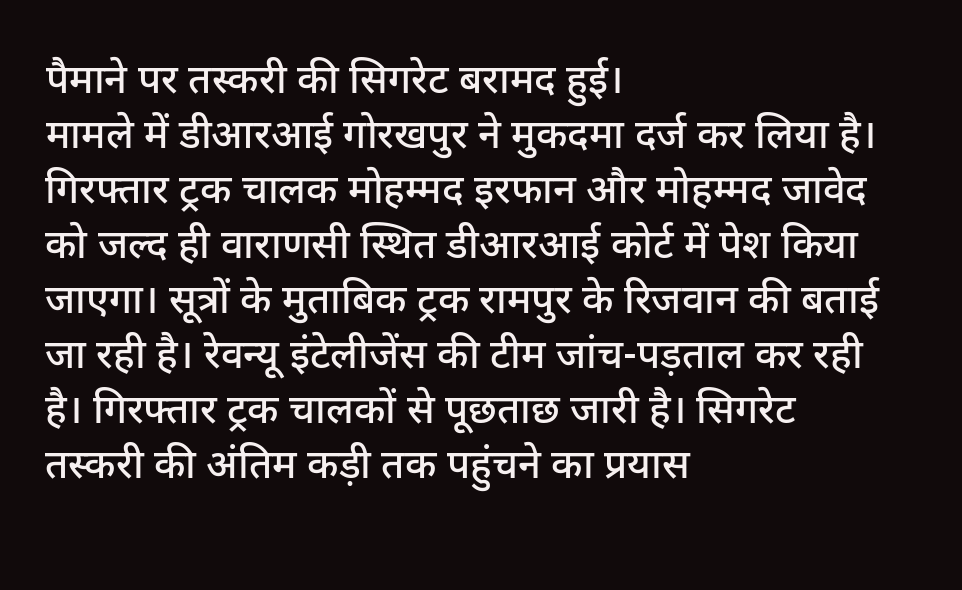पैमाने पर तस्करी की सिगरेट बरामद हुई।
मामले में डीआरआई गोरखपुर ने मुकदमा दर्ज कर लिया है। गिरफ्तार ट्रक चालक मोहम्मद इरफान और मोहम्मद जावेद को जल्द ही वाराणसी स्थित डीआरआई कोर्ट में पेश किया जाएगा। सूत्रों के मुताबिक ट्रक रामपुर के रिजवान की बताई जा रही है। रेवन्यू इंटेलीजेंस की टीम जांच-पड़ताल कर रही है। गिरफ्तार ट्रक चालकों से पूछताछ जारी है। सिगरेट तस्करी की अंतिम कड़ी तक पहुंचने का प्रयास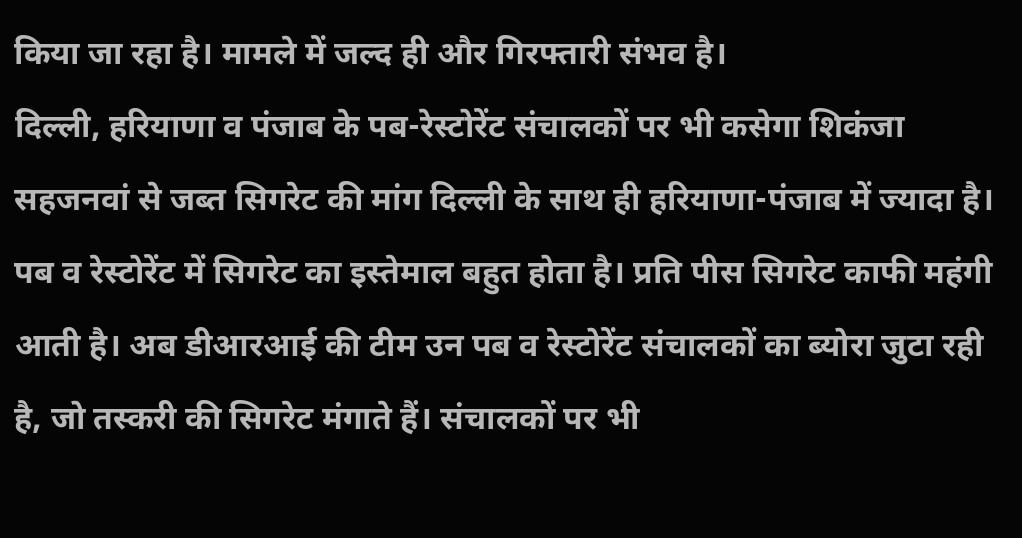किया जा रहा है। मामले में जल्द ही और गिरफ्तारी संभव है।
दिल्ली, हरियाणा व पंजाब के पब-रेस्टोरेंट संचालकों पर भी कसेगा शिकंजा
सहजनवां से जब्त सिगरेट की मांग दिल्ली के साथ ही हरियाणा-पंजाब में ज्यादा है। पब व रेस्टोरेंट में सिगरेट का इस्तेमाल बहुत होता है। प्रति पीस सिगरेट काफी महंगी आती है। अब डीआरआई की टीम उन पब व रेस्टोरेंट संचालकों का ब्योरा जुटा रही है, जो तस्करी की सिगरेट मंगाते हैं। संचालकों पर भी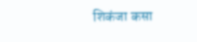शिकंजा कसा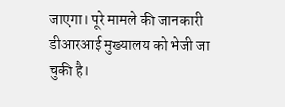जाएगा। पूरे मामले की जानकारी डीआरआई मुख्यालय को भेजी जा चुकी है।